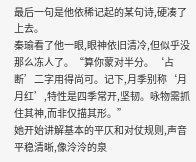最后一句是他依稀记起的某句诗,硬凑了上去。
秦瑜看了他一眼,眼神依旧清冷,但似乎没那么冻人了。“算你蒙对半分。‘占断’二字用得尚可。记下,月季别称‘月月红’,特性是四季常开,坚韧。咏物需抓住其神,而非仅描其形。”
她开始讲解基本的平仄和对仗规则,声音平稳清晰,像泠泠的泉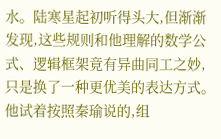水。陆寒星起初听得头大,但渐渐发现,这些规则和他理解的数学公式、逻辑框架竟有异曲同工之妙,只是换了一种更优美的表达方式。他试着按照秦瑜说的,组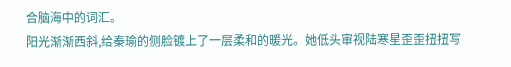合脑海中的词汇。
阳光渐渐西斜,给秦瑜的侧脸镀上了一层柔和的暖光。她低头审视陆寒星歪歪扭扭写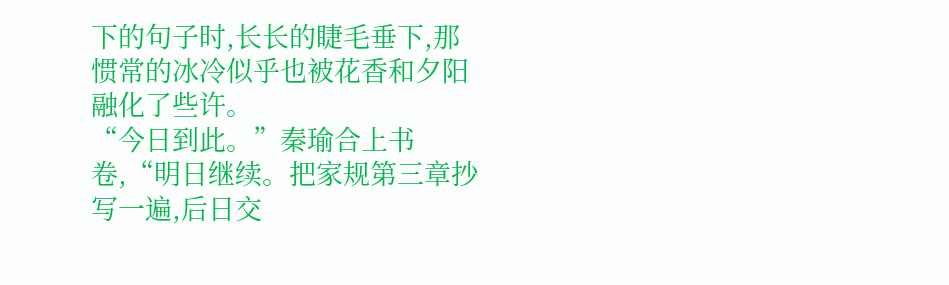下的句子时,长长的睫毛垂下,那惯常的冰冷似乎也被花香和夕阳融化了些许。
“今日到此。”秦瑜合上书卷,“明日继续。把家规第三章抄写一遍,后日交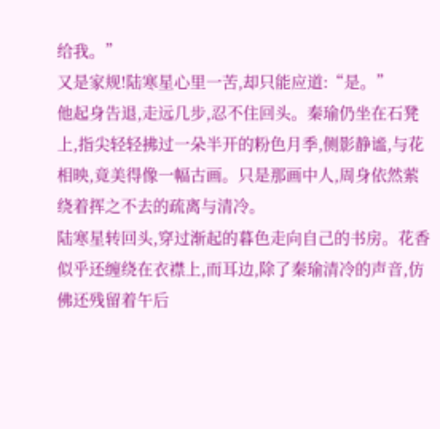给我。”
又是家规!陆寒星心里一苦,却只能应道:“是。”
他起身告退,走远几步,忍不住回头。秦瑜仍坐在石凳上,指尖轻轻拂过一朵半开的粉色月季,侧影静谧,与花相映,竟美得像一幅古画。只是那画中人,周身依然萦绕着挥之不去的疏离与清冷。
陆寒星转回头,穿过渐起的暮色走向自己的书房。花香似乎还缠绕在衣襟上,而耳边,除了秦瑜清冷的声音,仿佛还残留着午后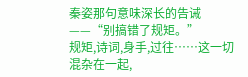秦姿那句意味深长的告诫——“别搞错了规矩。”
规矩,诗词,身手,过往……这一切混杂在一起,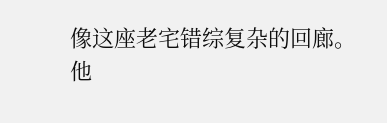像这座老宅错综复杂的回廊。他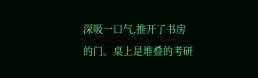深吸一口气,推开了书房的门。桌上是堆叠的考研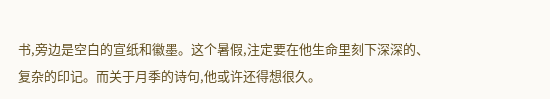书,旁边是空白的宣纸和徽墨。这个暑假,注定要在他生命里刻下深深的、复杂的印记。而关于月季的诗句,他或许还得想很久。